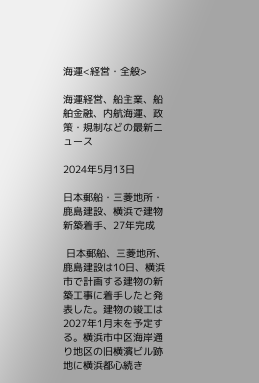海運<経営・全般>

海運経営、船主業、船舶金融、内航海運、政策・規制などの最新ニュース

2024年5月13日

日本郵船・三菱地所・鹿島建設、横浜で建物新築着手、27年完成

 日本郵船、三菱地所、鹿島建設は10日、横浜市で計画する建物の新築工事に着手したと発表した。建物の竣工は2027年1月末を予定する。横浜市中区海岸通り地区の旧横濱ビル跡地に横浜都心続き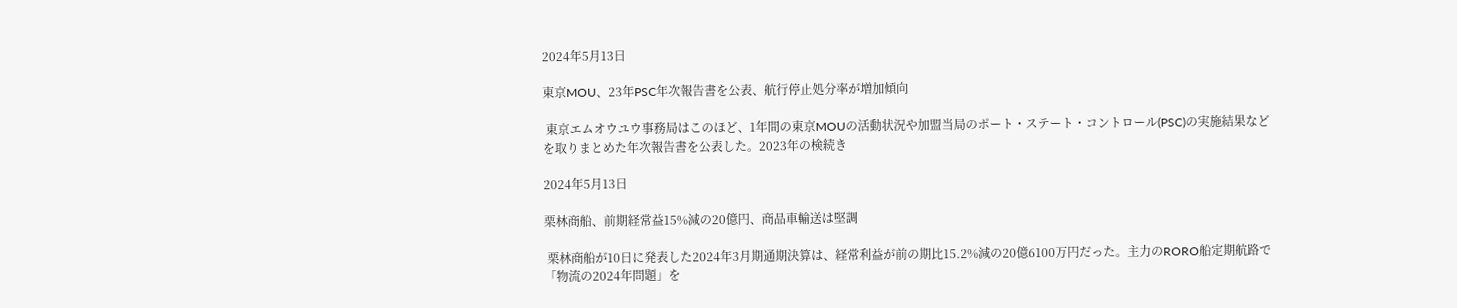2024年5月13日

東京MOU、23年PSC年次報告書を公表、航行停止処分率が増加傾向

 東京エムオウユウ事務局はこのほど、1年間の東京MOUの活動状況や加盟当局のポート・ステート・コントロール(PSC)の実施結果などを取りまとめた年次報告書を公表した。2023年の検続き

2024年5月13日

栗林商船、前期経常益15%減の20億円、商品車輸送は堅調

 栗林商船が10日に発表した2024年3月期通期決算は、経常利益が前の期比15.2%減の20億6100万円だった。主力のRORO船定期航路で「物流の2024年問題」を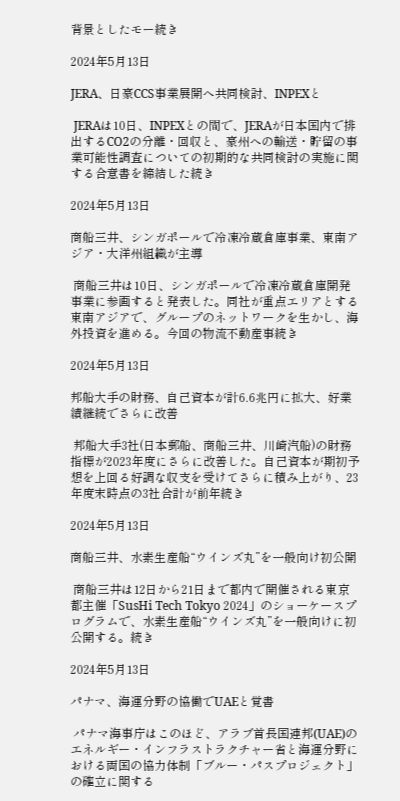背景としたモー続き

2024年5月13日

JERA、日豪CCS事業展開へ共同検討、INPEXと

 JERAは10日、INPEXとの間で、JERAが日本国内で排出するCO2の分離・回収と、豪州への輸送・貯留の事業可能性調査についての初期的な共同検討の実施に関する合意書を締結した続き

2024年5月13日

商船三井、シンガポールで冷凍冷蔵倉庫事業、東南アジア・大洋州組織が主導

 商船三井は10日、シンガポールで冷凍冷蔵倉庫開発事業に参画すると発表した。同社が重点エリアとする東南アジアで、グループのネットワークを生かし、海外投資を進める。今回の物流不動産事続き

2024年5月13日

邦船大手の財務、自己資本が計6.6兆円に拡大、好業績継続でさらに改善

 邦船大手3社(日本郵船、商船三井、川崎汽船)の財務指標が2023年度にさらに改善した。自己資本が期初予想を上回る好調な収支を受けてさらに積み上がり、23年度末時点の3社合計が前年続き

2024年5月13日

商船三井、水素生産船“ウインズ丸”を一般向け初公開

 商船三井は12日から21日まで都内で開催される東京都主催「SusHi Tech Tokyo 2024」のショーケースプログラムで、水素生産船“ウインズ丸”を一般向けに初公開する。続き

2024年5月13日

パナマ、海運分野の協働でUAEと覚書

 パナマ海事庁はこのほど、アラブ首長国連邦(UAE)のエネルギー・インフラストラクチャー省と海運分野における両国の協力体制「ブルー・パスプロジェクト」の確立に関する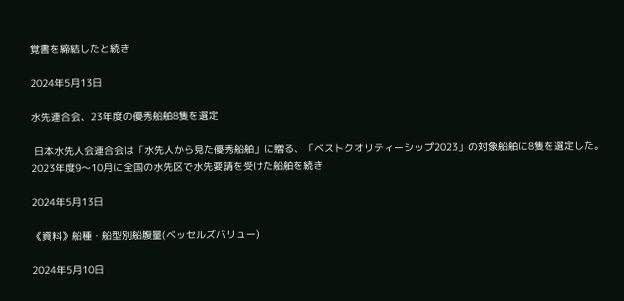覚書を締結したと続き

2024年5月13日

水先連合会、23年度の優秀船舶8隻を選定

 日本水先人会連合会は「水先人から見た優秀船舶」に贈る、「ベストクオリティーシップ2023」の対象船舶に8隻を選定した。2023年度9〜10月に全国の水先区で水先要請を受けた船舶を続き

2024年5月13日

《資料》船種・船型別船腹量(ベッセルズバリュー)

2024年5月10日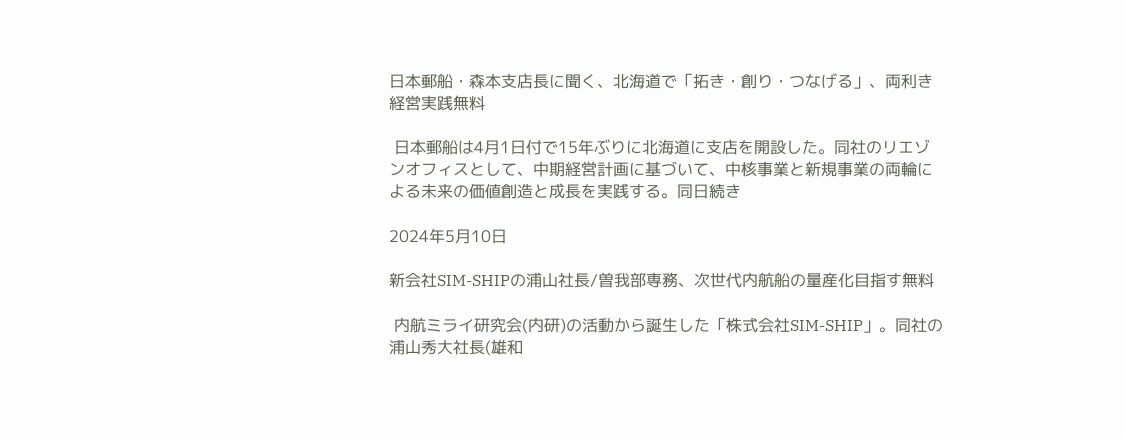日本郵船・森本支店長に聞く、北海道で「拓き・創り・つなげる」、両利き経営実践無料

 日本郵船は4月1日付で15年ぶりに北海道に支店を開設した。同社のリエゾンオフィスとして、中期経営計画に基づいて、中核事業と新規事業の両輪による未来の価値創造と成長を実践する。同日続き

2024年5月10日

新会社SIM-SHIPの浦山社長/曽我部専務、次世代内航船の量産化目指す無料

 内航ミライ研究会(内研)の活動から誕生した「株式会社SIM-SHIP」。同社の浦山秀大社長(雄和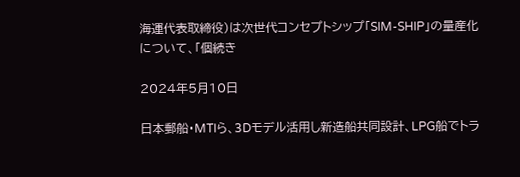海運代表取締役)は次世代コンセプトシップ「SIM-SHIP」の量産化について、「個続き

2024年5月10日

日本郵船・MTIら、3Dモデル活用し新造船共同設計、LPG船でトラ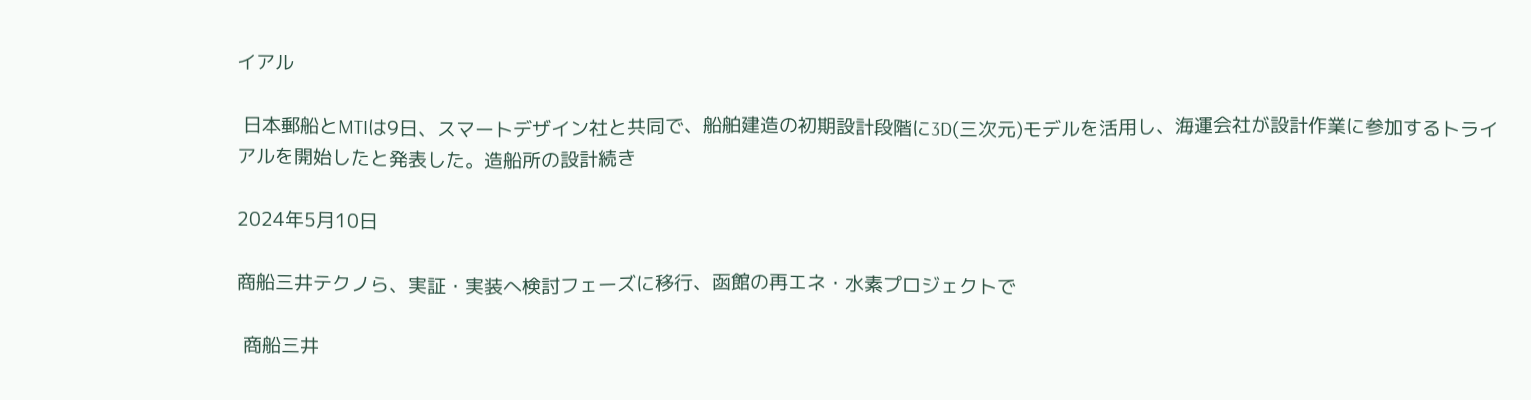イアル

 日本郵船とMTIは9日、スマートデザイン社と共同で、船舶建造の初期設計段階に3D(三次元)モデルを活用し、海運会社が設計作業に参加するトライアルを開始したと発表した。造船所の設計続き

2024年5月10日

商船三井テクノら、実証・実装へ検討フェーズに移行、函館の再エネ・水素プロジェクトで

 商船三井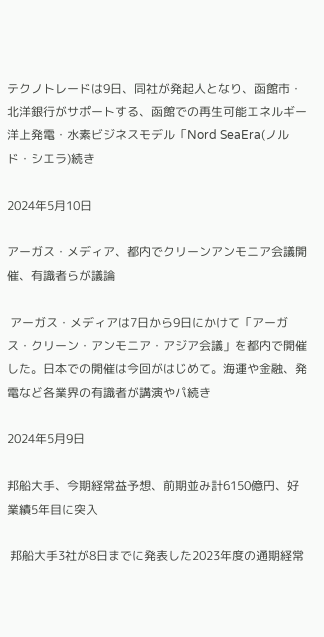テクノトレードは9日、同社が発起人となり、函館市・北洋銀行がサポートする、函館での再生可能エネルギー洋上発電・水素ビジネスモデル「Nord SeaEra(ノルド・シエラ)続き

2024年5月10日

アーガス・メディア、都内でクリーンアンモニア会議開催、有識者らが議論

 アーガス・メディアは7日から9日にかけて「アーガス・クリーン・アンモニア・アジア会議」を都内で開催した。日本での開催は今回がはじめて。海運や金融、発電など各業界の有識者が講演やパ続き

2024年5月9日

邦船大手、今期経常益予想、前期並み計6150億円、好業績5年目に突入

 邦船大手3社が8日までに発表した2023年度の通期経常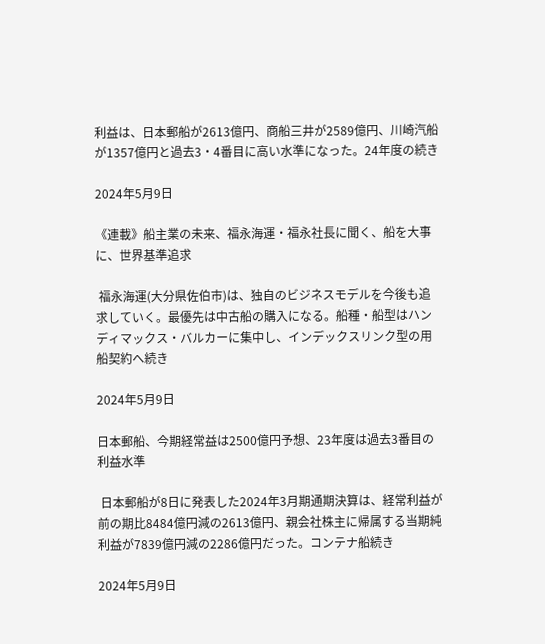利益は、日本郵船が2613億円、商船三井が2589億円、川崎汽船が1357億円と過去3・4番目に高い水準になった。24年度の続き

2024年5月9日

《連載》船主業の未来、福永海運・福永社長に聞く、船を大事に、世界基準追求

 福永海運(大分県佐伯市)は、独自のビジネスモデルを今後も追求していく。最優先は中古船の購入になる。船種・船型はハンディマックス・バルカーに集中し、インデックスリンク型の用船契約へ続き

2024年5月9日

日本郵船、今期経常益は2500億円予想、23年度は過去3番目の利益水準

 日本郵船が8日に発表した2024年3月期通期決算は、経常利益が前の期比8484億円減の2613億円、親会社株主に帰属する当期純利益が7839億円減の2286億円だった。コンテナ船続き

2024年5月9日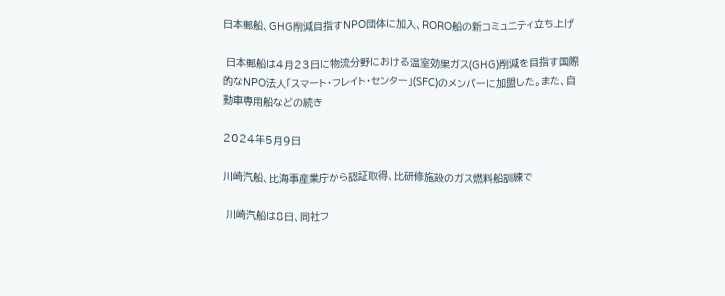日本郵船、GHG削減目指すNPO団体に加入、RORO船の新コミュニティ立ち上げ

 日本郵船は4月23日に物流分野における温室効果ガス(GHG)削減を目指す国際的なNPO法人「スマート・フレイト・センター」(SFC)のメンバーに加盟した。また、自動車専用船などの続き

2024年5月9日

川崎汽船、比海事産業庁から認証取得、比研修施設のガス燃料船訓練で

 川崎汽船は8日、同社フ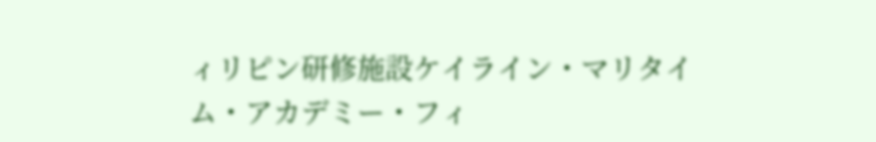ィリピン研修施設ケイライン・マリタイム・アカデミー・フィ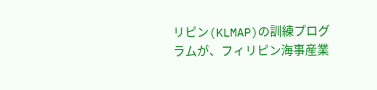リピン(KLMAP)の訓練プログラムが、フィリピン海事産業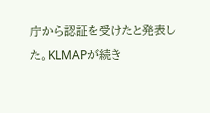庁から認証を受けたと発表した。KLMAPが続き